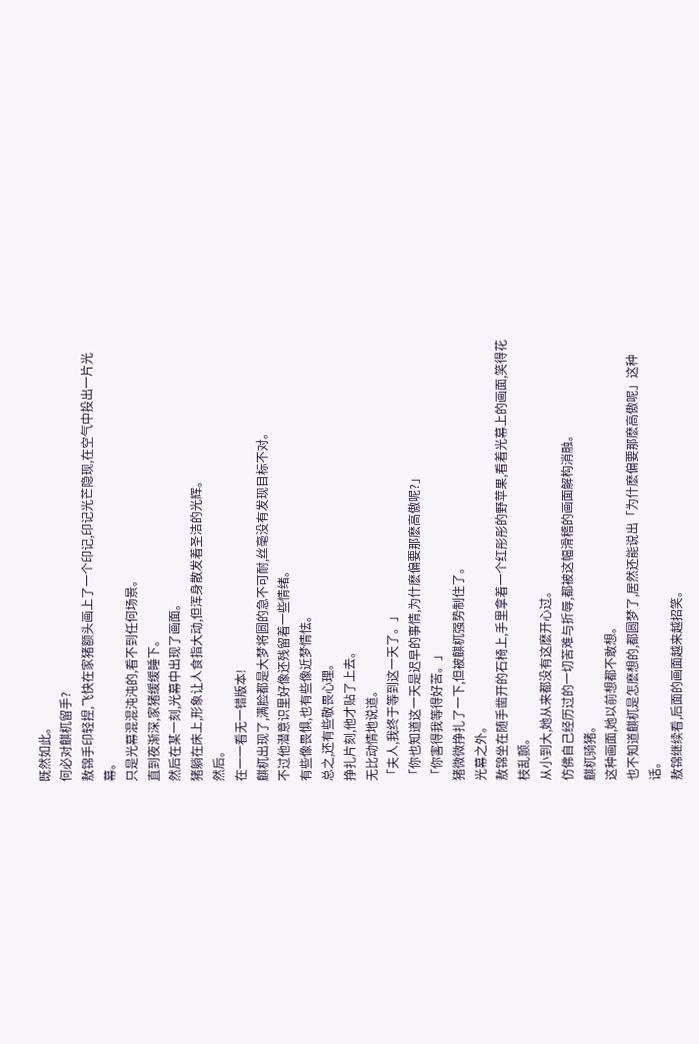既然如此。
何必对麒杌留手?
敖锦手印轻捏,飞快在家猪额头画上了一个印记,印记光芒隐现,在空气中投出一片光幕。
只是光幕混混沌沌的,看不到任何场景。
直到夜渐深,家猪缓缓睡下。
然后在某一刻,光幕中出现了画面。
猪躺在床上,形象让人食指大动,但浑身散发着圣洁的光辉。
然后。
在一一看无一错版本!
麒杌出现了,满脸都是大梦将圆的急不可耐,丝毫没有发现目标不对。
不过他潜意识里好像还残留着一些情绪。
有些像畏惧,也有些像近梦情怯。
总之,还有些敬畏心理。
挣扎片刻,他才贴了上去。
无比动情地说道。
「夫人,我终于等到这一天了。」
「你也知道这一天是迟早的事情,为什麽偏要那麽高傲呢?」
「你害得我等得好苦。」
猪微微挣扎了一下,但被麒杌强势制住了。
光幕之外。
敖锦坐在随手凿开的石椅上,手里拿着一个红彤彤的野苹果,看着光幕上的画面,笑得花枝乱颤。
从小到大,她从来都没有这麽开心过。
仿佛自己经历过的一切苦难与折辱,都被这幅滑稽的画面解构消融。
麒杌骑猪。
这种画面,她以前想都不敢想。
也不知道麒杌是怎麽想的,都圆梦了,居然还能说出「为什麽偏要那麽高傲呢」这种话。
敖锦继续看,后面的画面越来越招笑。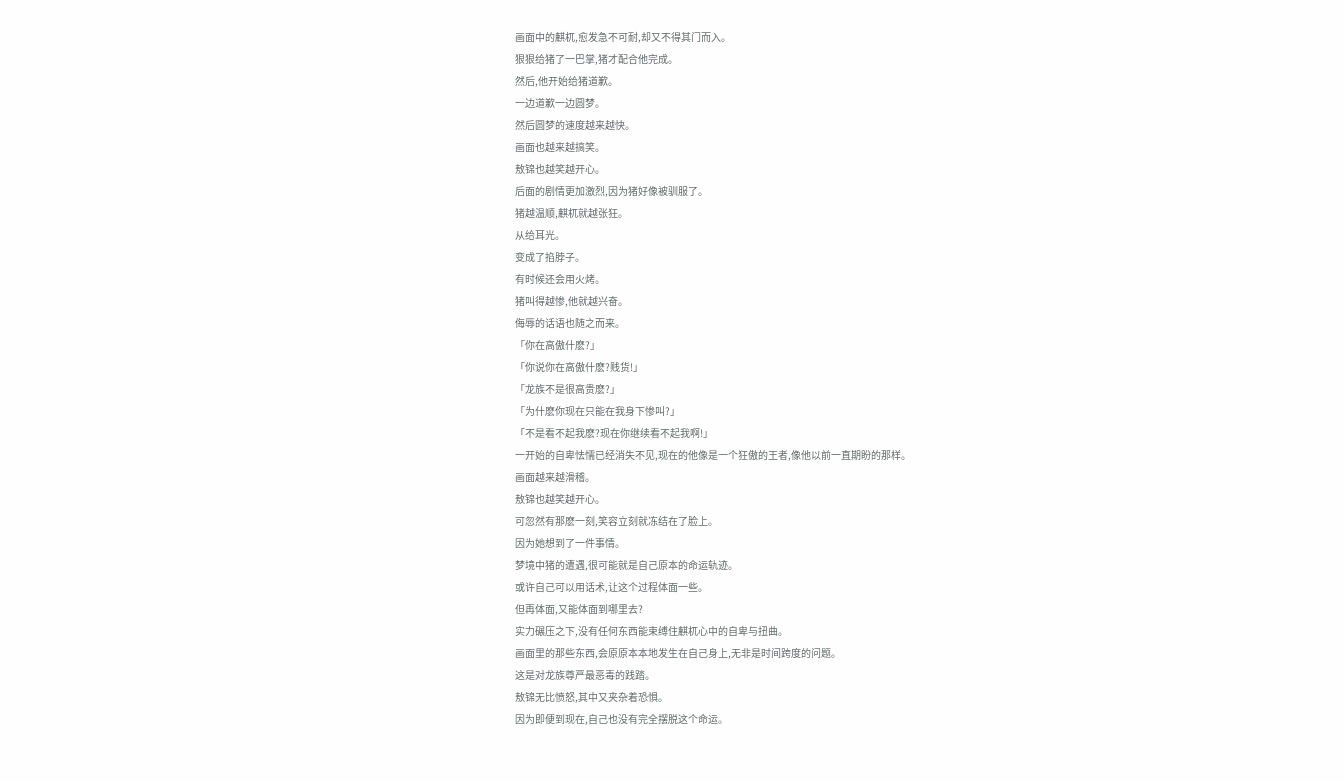画面中的麒杌,愈发急不可耐,却又不得其门而入。
狠狠给猪了一巴掌,猪才配合他完成。
然后,他开始给猪道歉。
一边道歉一边圆梦。
然后圆梦的速度越来越快。
画面也越来越搞笑。
敖锦也越笑越开心。
后面的剧情更加激烈,因为猪好像被驯服了。
猪越温顺,麒杌就越张狂。
从给耳光。
变成了掐脖子。
有时候还会用火烤。
猪叫得越惨,他就越兴奋。
侮辱的话语也随之而来。
「你在高傲什麽?」
「你说你在高傲什麽?贱货!」
「龙族不是很高贵麽?」
「为什麽你现在只能在我身下惨叫?」
「不是看不起我麽?现在你继续看不起我啊!」
一开始的自卑怯懦已经消失不见,现在的他像是一个狂傲的王者,像他以前一直期盼的那样。
画面越来越滑稽。
敖锦也越笑越开心。
可忽然有那麽一刻,笑容立刻就冻结在了脸上。
因为她想到了一件事情。
梦境中猪的遭遇,很可能就是自己原本的命运轨迹。
或许自己可以用话术,让这个过程体面一些。
但再体面,又能体面到哪里去?
实力碾压之下,没有任何东西能束缚住麒杌心中的自卑与扭曲。
画面里的那些东西,会原原本本地发生在自己身上,无非是时间跨度的问题。
这是对龙族尊严最恶毒的践踏。
敖锦无比愤怒,其中又夹杂着恐惧。
因为即便到现在,自己也没有完全摆脱这个命运。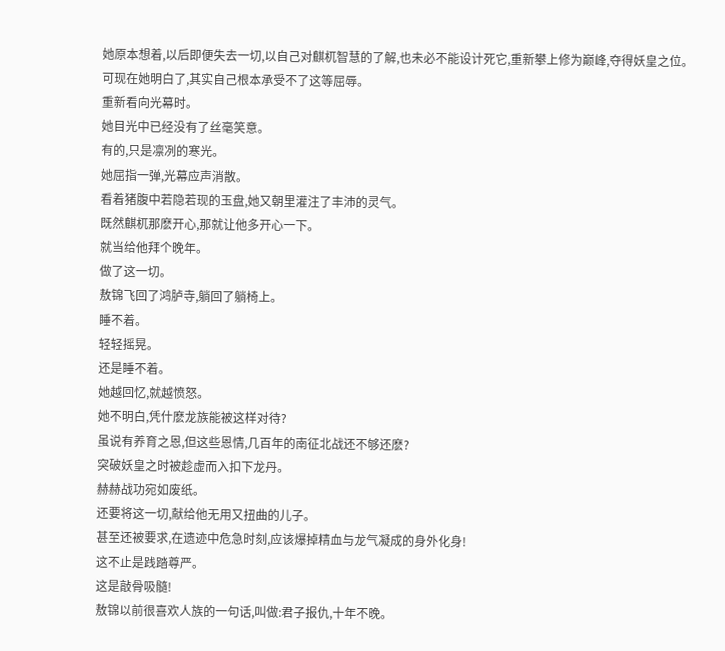她原本想着,以后即便失去一切,以自己对麒杌智慧的了解,也未必不能设计死它,重新攀上修为巅峰,夺得妖皇之位。
可现在她明白了,其实自己根本承受不了这等屈辱。
重新看向光幕时。
她目光中已经没有了丝毫笑意。
有的,只是凛冽的寒光。
她屈指一弹,光幕应声消散。
看着猪腹中若隐若现的玉盘,她又朝里灌注了丰沛的灵气。
既然麒杌那麽开心,那就让他多开心一下。
就当给他拜个晚年。
做了这一切。
敖锦飞回了鸿胪寺,躺回了躺椅上。
睡不着。
轻轻摇晃。
还是睡不着。
她越回忆,就越愤怒。
她不明白,凭什麽龙族能被这样对待?
虽说有养育之恩,但这些恩情,几百年的南征北战还不够还麽?
突破妖皇之时被趁虚而入扣下龙丹。
赫赫战功宛如废纸。
还要将这一切,献给他无用又扭曲的儿子。
甚至还被要求,在遗迹中危急时刻,应该爆掉精血与龙气凝成的身外化身!
这不止是践踏尊严。
这是敲骨吸髓!
敖锦以前很喜欢人族的一句话,叫做:君子报仇,十年不晚。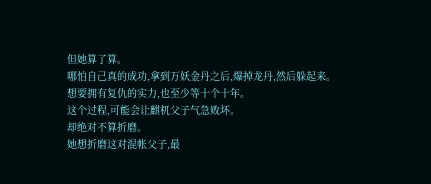但她算了算。
哪怕自己真的成功,拿到万妖金丹之后,爆掉龙丹,然后躲起来。
想要拥有复仇的实力,也至少等十个十年。
这个过程,可能会让麒杌父子气急败坏。
却绝对不算折磨。
她想折磨这对混帐父子,最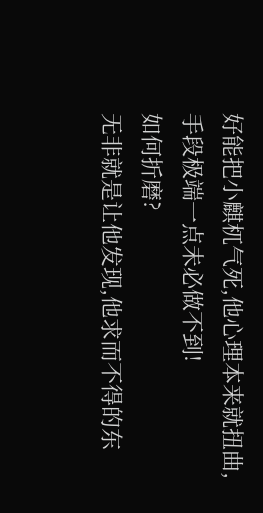好能把小麒杌气死,他心理本来就扭曲,手段极端一点未必做不到!
如何折磨?
无非就是让他发现,他求而不得的东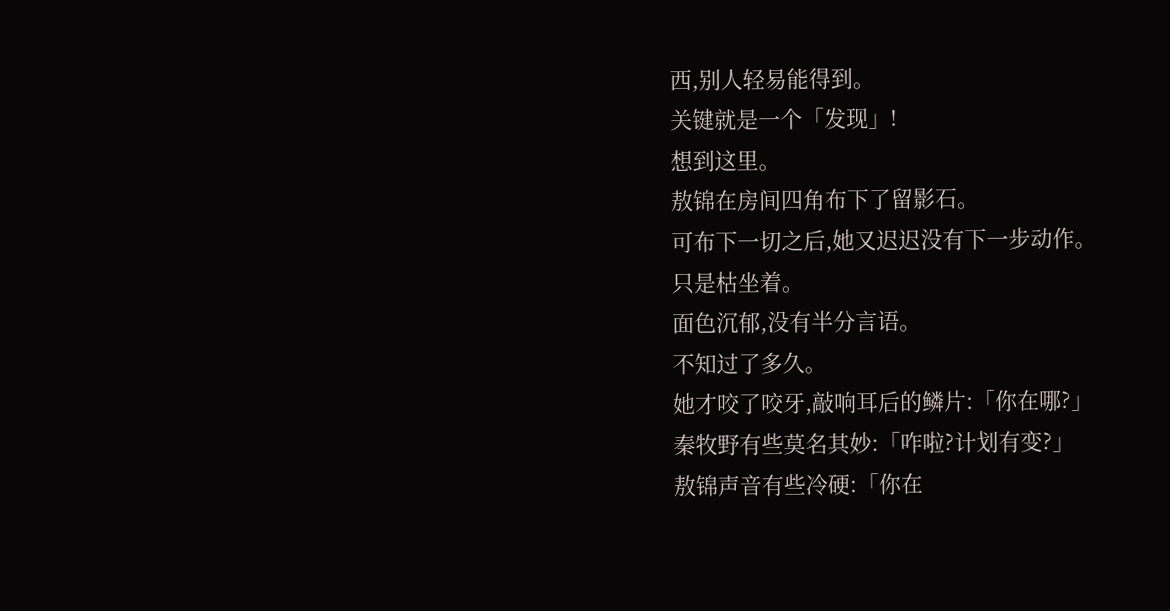西,别人轻易能得到。
关键就是一个「发现」!
想到这里。
敖锦在房间四角布下了留影石。
可布下一切之后,她又迟迟没有下一步动作。
只是枯坐着。
面色沉郁,没有半分言语。
不知过了多久。
她才咬了咬牙,敲响耳后的鳞片:「你在哪?」
秦牧野有些莫名其妙:「咋啦?计划有变?」
敖锦声音有些冷硬:「你在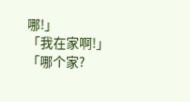哪!」
「我在家啊!」
「哪个家?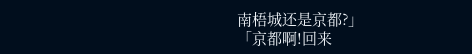南梧城还是京都?」
「京都啊!回来